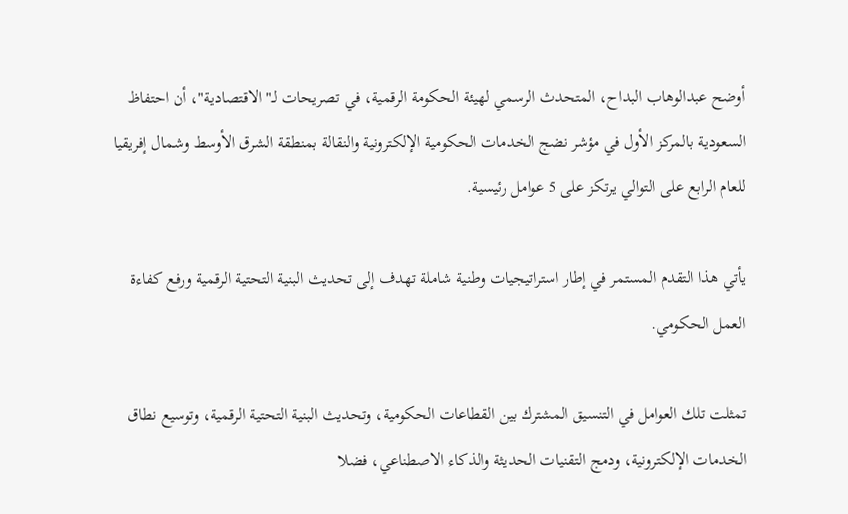أوضح عبدالوهاب البداح، المتحدث الرسمي لهيئة الحكومة الرقمية، في تصريحات لـ"الاقتصادية"، أن احتفاظ السعودية بالمركز الأول في مؤشر نضج الخدمات الحكومية الإلكترونية والنقالة بمنطقة الشرق الأوسط وشمال إفريقيا للعام الرابع على التوالي يرتكز على 5 عوامل رئيسية.

يأتي هذا التقدم المستمر في إطار استراتيجيات وطنية شاملة تهدف إلى تحديث البنية التحتية الرقمية ورفع كفاءة العمل الحكومي.

تمثلت تلك العوامل في التنسيق المشترك بين القطاعات الحكومية، وتحديث البنية التحتية الرقمية، وتوسيع نطاق الخدمات الإلكترونية، ودمج التقنيات الحديثة والذكاء الاصطناعي، فضلا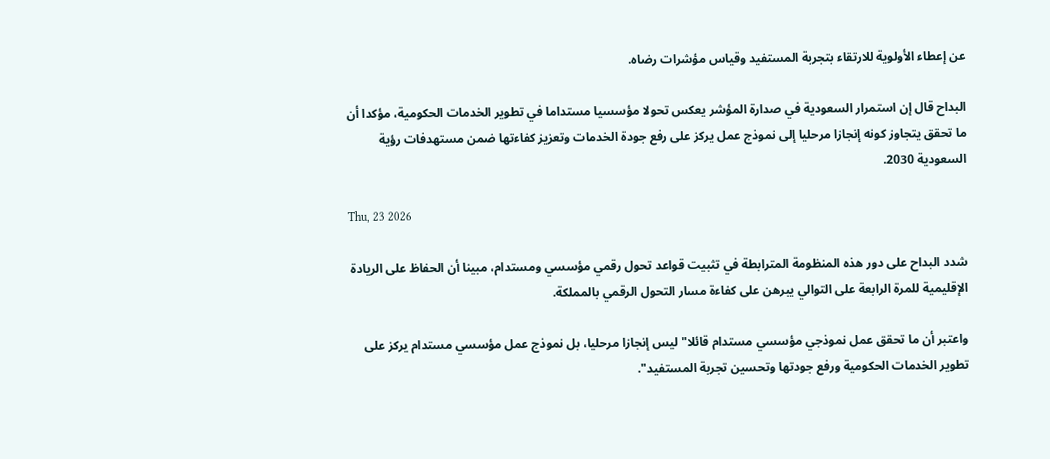عن إعطاء الأولوية للارتقاء بتجربة المستفيد وقياس مؤشرات رضاه.

البداح قال إن استمرار السعودية في صدارة المؤشر يعكس تحولا مؤسسيا مستداما في تطوير الخدمات الحكومية، مؤكدا أن ما تحقق يتجاوز كونه إنجازا مرحليا إلى نموذج عمل يركز على رفع جودة الخدمات وتعزيز كفاءتها ضمن مستهدفات رؤية السعودية 2030.

Thu, 23 2026

شدد البداح على دور هذه المنظومة المترابطة في تثبيت قواعد تحول رقمي مؤسسي ومستدام، مبينا أن الحفاظ على الريادة الإقليمية للمرة الرابعة على التوالي يبرهن على كفاءة مسار التحول الرقمي بالمملكة.

واعتبر أن ما تحقق عمل نموذجي مؤسسي مستدام قائلا" ليس إنجازا مرحليا، بل نموذج عمل مؤسسي مستدام يركز على تطوير الخدمات الحكومية ورفع جودتها وتحسين تجربة المستفيد".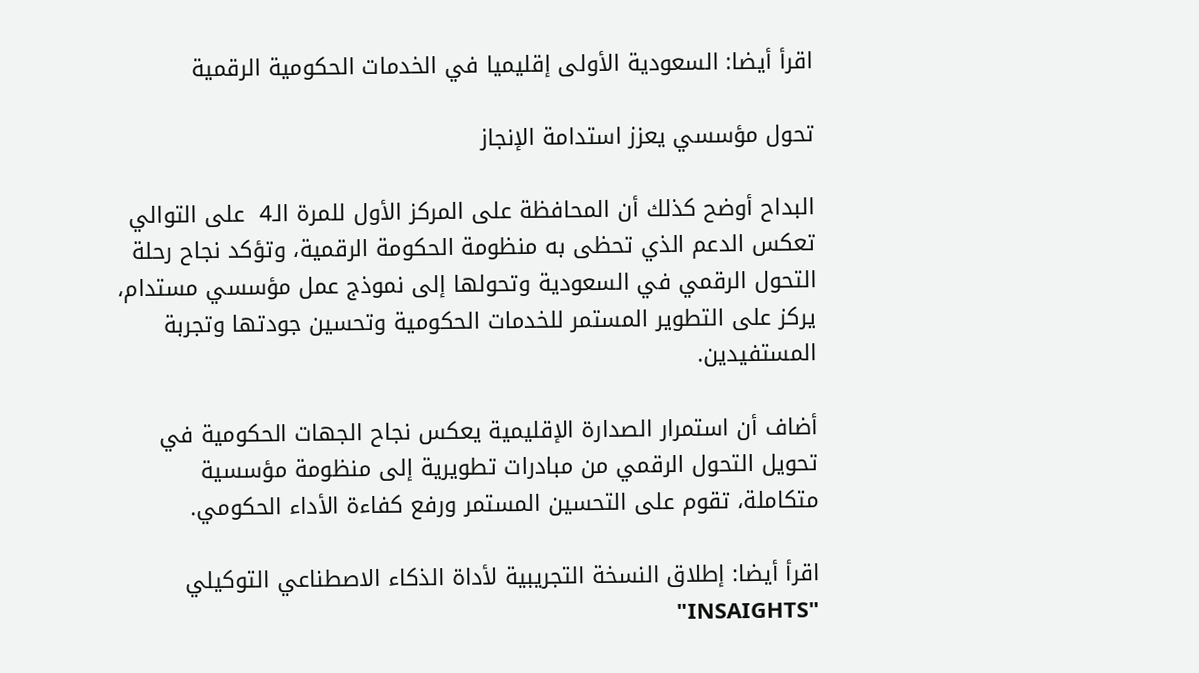اقرأ أيضا: السعودية الأولى إقليميا في الخدمات الحكومية الرقمية

تحول مؤسسي يعزز استدامة الإنجاز

البداح أوضح كذلك أن المحافظة على المركز الأول للمرة الـ4  على التوالي تعكس الدعم الذي تحظى به منظومة الحكومة الرقمية، وتؤكد نجاح رحلة التحول الرقمي في السعودية وتحولها إلى نموذج عمل مؤسسي مستدام، يركز على التطوير المستمر للخدمات الحكومية وتحسين جودتها وتجربة المستفيدين.

أضاف أن استمرار الصدارة الإقليمية يعكس نجاح الجهات الحكومية في تحويل التحول الرقمي من مبادرات تطويرية إلى منظومة مؤسسية متكاملة، تقوم على التحسين المستمر ورفع كفاءة الأداء الحكومي.

اقرأ أيضا: إطلاق النسخة التجريبية لأداة الذكاء الاصطناعي التوكيلي "INSAIGHTS"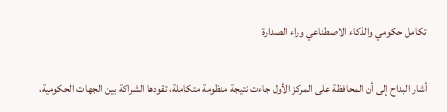تكامل حكومي والذكاء الاصطناعي وراء الصدارة

أشار البداح إلى أن المحافظة على المركز الأول جاءت نتيجة منظومة متكاملة، تقودها الشراكة بين الجهات الحكومية،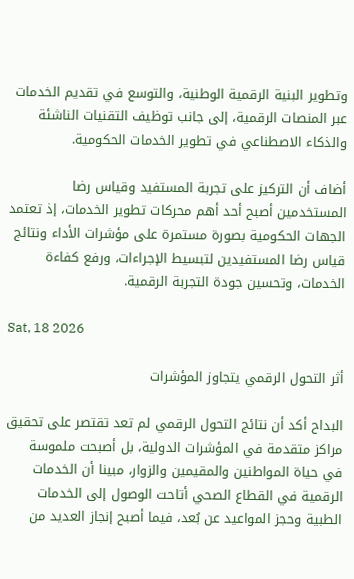وتطوير البنية الرقمية الوطنية، والتوسع في تقديم الخدمات عبر المنصات الرقمية، إلى جانب توظيف التقنيات الناشئة والذكاء الاصطناعي في تطوير الخدمات الحكومية.

أضاف أن التركيز على تجربة المستفيد وقياس رضا المستخدمين أصبح أحد أهم محركات تطوير الخدمات، إذ تعتمد الجهات الحكومية بصورة مستمرة على مؤشرات الأداء ونتائج قياس رضا المستفيدين لتبسيط الإجراءات، ورفع كفاءة الخدمات، وتحسين جودة التجربة الرقمية.

Sat, 18 2026

أثر التحول الرقمي يتجاوز المؤشرات

البداح أكد أن نتائج التحول الرقمي لم تعد تقتصر على تحقيق مراكز متقدمة في المؤشرات الدولية، بل أصبحت ملموسة في حياة المواطنين والمقيمين والزوار، مبينا أن الخدمات الرقمية في القطاع الصحي أتاحت الوصول إلى الخدمات الطبية وحجز المواعيد عن بُعد، فيما أصبح إنجاز العديد من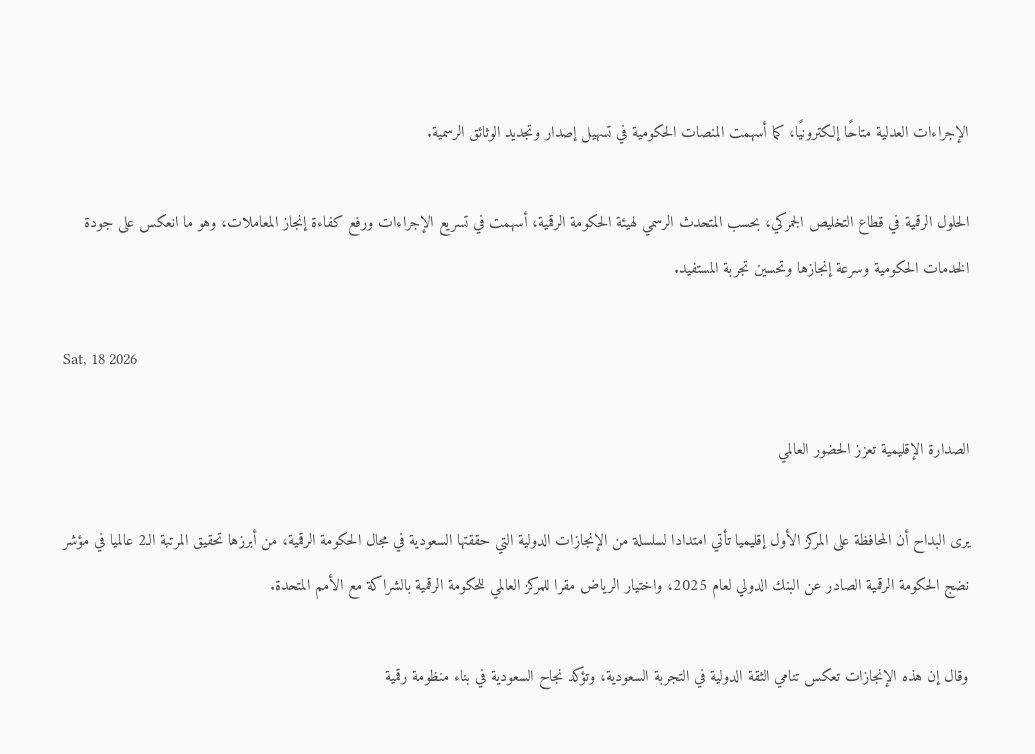الإجراءات العدلية متاحًا إلكترونيًا، كما أسهمت المنصات الحكومية في تسهيل إصدار وتجديد الوثائق الرسمية.

الحلول الرقمية في قطاع التخليص الجمركي، بحسب المتحدث الرسمي لهيئة الحكومة الرقمية، أسهمت في تسريع الإجراءات ورفع كفاءة إنجاز المعاملات، وهو ما انعكس على جودة الخدمات الحكومية وسرعة إنجازها وتحسين تجربة المستفيد.

Sat, 18 2026

الصدارة الإقليمية تعزز الحضور العالمي

يرى البداح أن المحافظة على المركز الأول إقليميا تأتي امتدادا لسلسلة من الإنجازات الدولية التي حققتها السعودية في مجال الحكومة الرقمية، من أبرزها تحقيق المرتبة الـ2 عالميا في مؤشر نضج الحكومة الرقمية الصادر عن البنك الدولي لعام 2025، واختيار الرياض مقرا للمركز العالمي للحكومة الرقمية بالشراكة مع الأمم المتحدة.

وقال إن هذه الإنجازات تعكس تنامي الثقة الدولية في التجربة السعودية، وتؤكد نجاح السعودية في بناء منظومة رقمية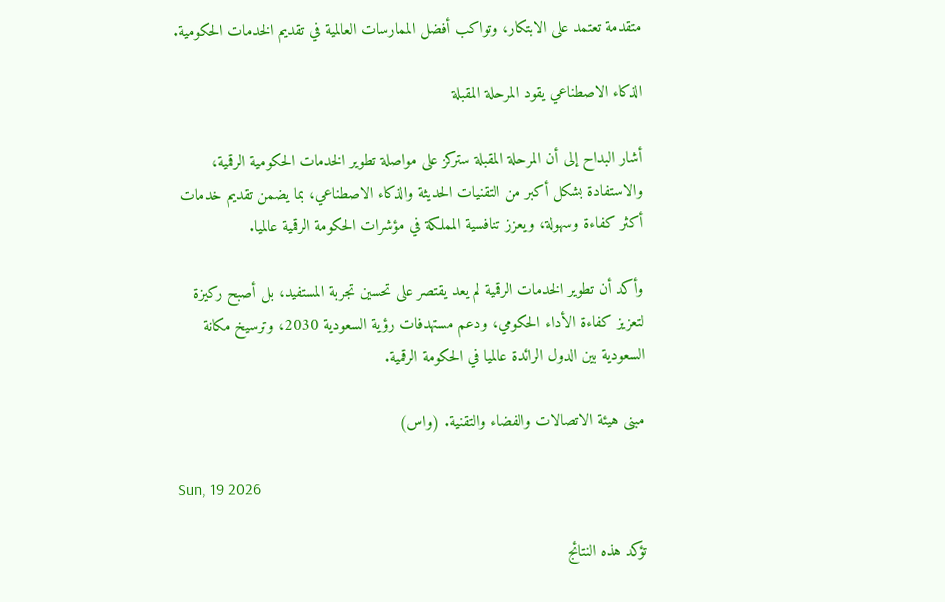متقدمة تعتمد على الابتكار، وتواكب أفضل الممارسات العالمية في تقديم الخدمات الحكومية.

الذكاء الاصطناعي يقود المرحلة المقبلة

أشار البداح إلى أن المرحلة المقبلة ستركز على مواصلة تطوير الخدمات الحكومية الرقمية، والاستفادة بشكل أكبر من التقنيات الحديثة والذكاء الاصطناعي، بما يضمن تقديم خدمات أكثر كفاءة وسهولة، ويعزز تنافسية المملكة في مؤشرات الحكومة الرقمية عالميا.

وأكد أن تطوير الخدمات الرقمية لم يعد يقتصر على تحسين تجربة المستفيد، بل أصبح ركيزة لتعزيز كفاءة الأداء الحكومي، ودعم مستهدفات رؤية السعودية 2030، وترسيخ مكانة السعودية بين الدول الرائدة عالميا في الحكومة الرقمية.

مبنى هيئة الاتصالات والفضاء والتقنية. (واس)

Sun, 19 2026

تؤكد هذه النتائج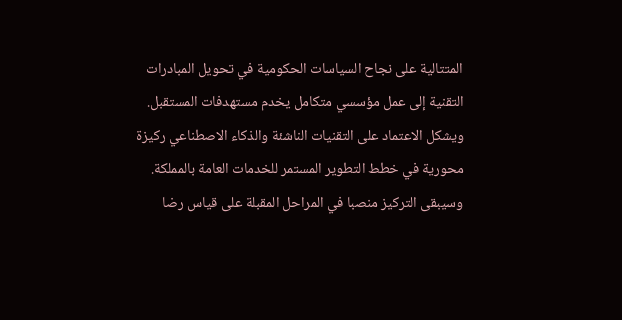المتتالية على نجاح السياسات الحكومية في تحويل المبادرات التقنية إلى عمل مؤسسي متكامل يخدم مستهدفات المستقبل. ويشكل الاعتماد على التقنيات الناشئة والذكاء الاصطناعي ركيزة محورية في خطط التطوير المستمر للخدمات العامة بالمملكة. وسيبقى التركيز منصبا في المراحل المقبلة على قياس رضا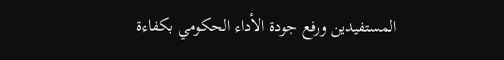المستفيدين ورفع جودة الأداء الحكومي بكفاءة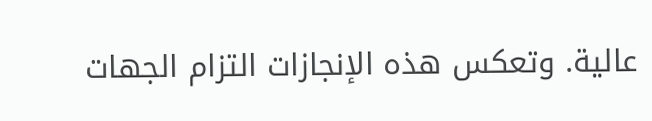عالية. وتعكس هذه الإنجازات التزام الجهات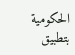الحكومية بتطبيق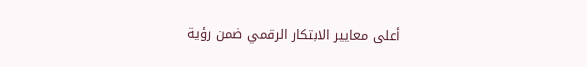أعلى معايير الابتكار الرقمي ضمن رؤية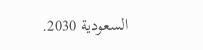السعودية 2030.